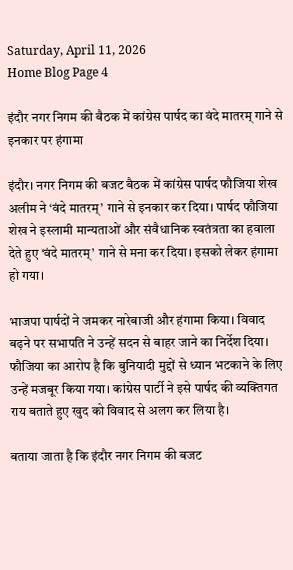Saturday, April 11, 2026
Home Blog Page 4

इंदौर नगर निगम की बैठक में कांग्रेस पार्षद का वंदे मातरम् गाने से इनकार पर हंगामा

इंदौर। नगर निगम की बजट बैठक में कांग्रेस पार्षद फौजिया शेख अलीम ने ‘वंदे मातरम्’ गाने से इनकार कर दिया। पार्षद फौजिया शेख ने इस्लामी मान्यताओं और संवैधानिक स्वतंत्रता का हवाला देते हुए ‘वंदे मातरम्’ गाने से मना कर दिया। इसको लेकर हंगामा हो गया।

भाजपा पार्षदों ने जमकर नारेबाजी और हंगामा किया। विवाद बढ़ने पर सभापति ने उन्हें सदन से बाहर जाने का निर्देश दिया। फौजिया का आरोप है कि बुनियादी मुद्दों से ध्यान भटकाने के लिए उन्हें मजबूर किया गया। कांग्रेस पार्टी ने इसे पार्षद की व्यक्तिगत राय बताते हुए खुद को विवाद से अलग कर लिया है।

बताया जाता है कि इंदौर नगर निगम की बजट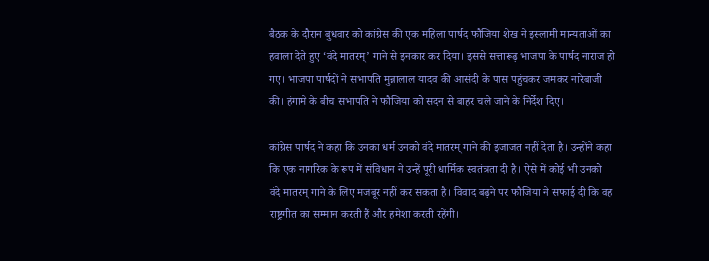बैठक के दौरान बुधवार को कांग्रेस की एक महिला पार्षद फौजिया शेख ने इस्लामी मान्यताओं का हवाला देते हुए ‘वंदे मातरम्’ गाने से इनकार कर दिया। इससे सत्तारूढ़ भाजपा के पार्षद नाराज हो गए। भाजपा पार्षदों ने सभापति मुन्नालाल यादव की आसंदी के पास पहुंचकर जमकर नारेबाजी की। हंगामे के बीच सभापति ने फौजिया को सदन से बाहर चले जाने के निर्देश दिए।

कांग्रेस पार्षद ने कहा कि उनका धर्म उनको वंदे मातरम् गाने की इजाजत नहीं देता है। उन्होंने कहा कि एक नागरिक के रूप में संविधान ने उन्हें पूरी धार्मिक स्वतंत्रता दी है। ऐसे में कोई भी उनको वंदे मातरम् गाने के लिए मजबूर नहीं कर सकता है। विवाद बढ़ने पर फौजिया ने सफाई दी कि वह राष्ट्रगीत का सम्मान करती हैं और हमेशा करती रहेंगी।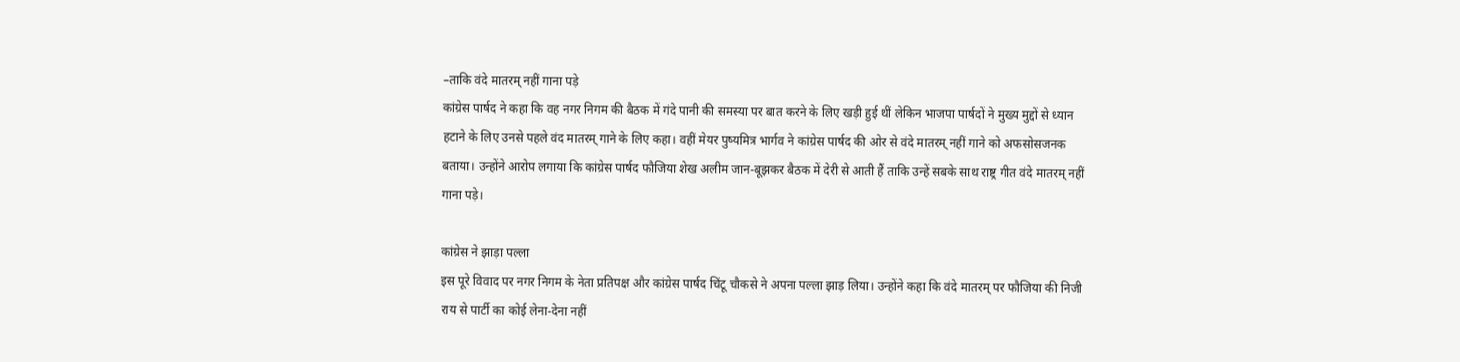–ताकि वंदे मातरम् नहीं गाना पड़े
कांग्रेस पार्षद ने कहा कि वह नगर निगम की बैठक में गंदे पानी की समस्या पर बात करने के लिए खड़ी हुई थीं लेकिन भाजपा पार्षदों ने मुख्य मुद्दों से ध्यान हटाने के लिए उनसे पहले वंद मातरम् गाने के लिए कहा। वहीं मेयर पुष्यमित्र भार्गव ने कांग्रेस पार्षद की ओर से वंदे मातरम् नहीं गाने को अफसोसजनक बताया। उन्होंने आरोप लगाया कि कांग्रेस पार्षद फौजिया शेख अलीम जान-बूझकर बैठक में देरी से आती हैं ताकि उन्हें सबके साथ राष्ट्र गीत वंदे मातरम् नहीं गाना पड़े।

कांग्रेस ने झाड़ा पल्ला
इस पूरे विवाद पर नगर निगम के नेता प्रतिपक्ष और कांग्रेस पार्षद चिंटू चौकसे ने अपना पल्ला झाड़ लिया। उन्होंने कहा कि वंदे मातरम् पर फौजिया की निजी राय से पार्टी का कोई लेना-देना नहीं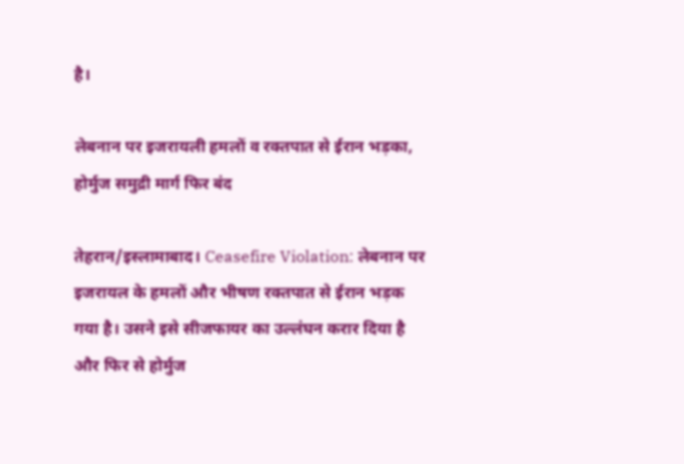है।

लेबनान पर इजरायली हमलों व रक्तपात से ईरान भड़का, होर्मुज समुद्री मार्ग फिर बंद

तेहरान/इस्लामाबाद। Ceasefire Violation: लेबनान पर इजरायल के हमलों और भीषण रक्तपात से ईरान भड़क गया है। उसने इसे सीजफायर का उल्लंघन करार दिया है और फिर से होर्मुज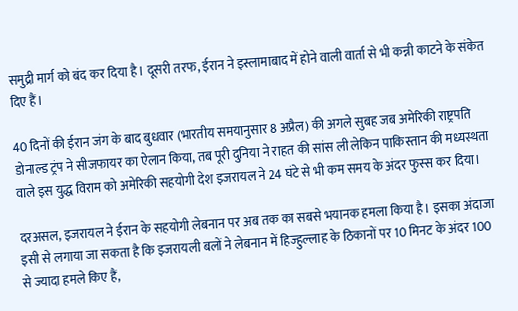समुद्री मार्ग को बंद कर दिया है। दूसरी तरफ, ईरान ने इस्लामाबाद में होने वाली वार्ता से भी कन्नी काटने के संकेत दिए हैं।

40 दिनों की ईरान जंग के बाद बुधवार (भारतीय समयानुसार 8 अप्रैल) की अगले सुबह जब अमेरिकी राष्ट्रपति डोनाल्ड ट्रंप ने सीजफायर का ऐलान किया, तब पूरी दुनिया ने राहत की सांस ली लेकिन पाकिस्तान की मध्यस्थता वाले इस युद्ध विराम को अमेरिकी सहयोगी देश इजरायल ने 24 घंटे से भी कम समय के अंदर फुस्स कर दिया।

दरअसल, इजरायल ने ईरान के सहयोगी लेबनान पर अब तक का सबसे भयानक हमला किया है। इसका अंदाजा इसी से लगाया जा सकता है कि इजरायली बलों ने लेबनान में हिज्हुल्लाह के ठिकानों पर 10 मिनट के अंदर 100 से ज्यादा हमले किए हैं,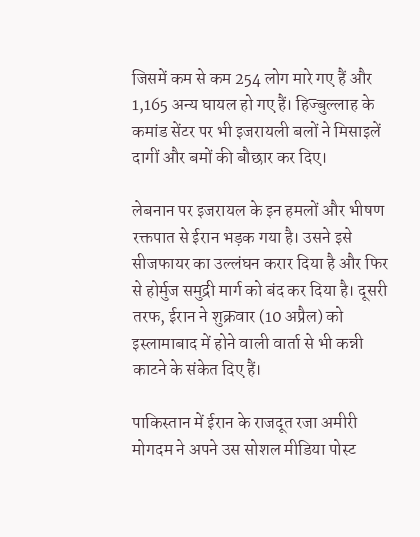जिसमें कम से कम 254 लोग मारे गए हैं और 1,165 अन्य घायल हो गए हैं। हिज्बुल्लाह के कमांड सेंटर पर भी इजरायली बलों ने मिसाइलें दागीं और बमों की बौछार कर दिए।

लेबनान पर इजरायल के इन हमलों और भीषण रक्तपात से ईरान भड़क गया है। उसने इसे सीजफायर का उल्लंघन करार दिया है और फिर से होर्मुज समुद्री मार्ग को बंद कर दिया है। दूसरी तरफ, ईरान ने शुक्रवार (10 अप्रैल) को इस्लामाबाद में होने वाली वार्ता से भी कन्नी काटने के संकेत दिए हैं।

पाकिस्तान में ईरान के राजदूत रजा अमीरी मोगदम ने अपने उस सोशल मीडिया पोस्ट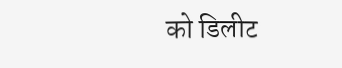को डिलीट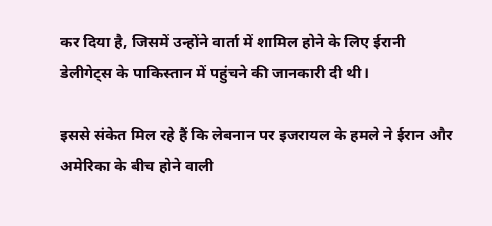कर दिया है, जिसमें उन्होंने वार्ता में शामिल होने के लिए ईरानी डेलीगेट्स के पाकिस्तान में पहुंचने की जानकारी दी थी।

इससे संकेत मिल रहे हैं कि लेबनान पर इजरायल के हमले ने ईरान और अमेरिका के बीच होने वाली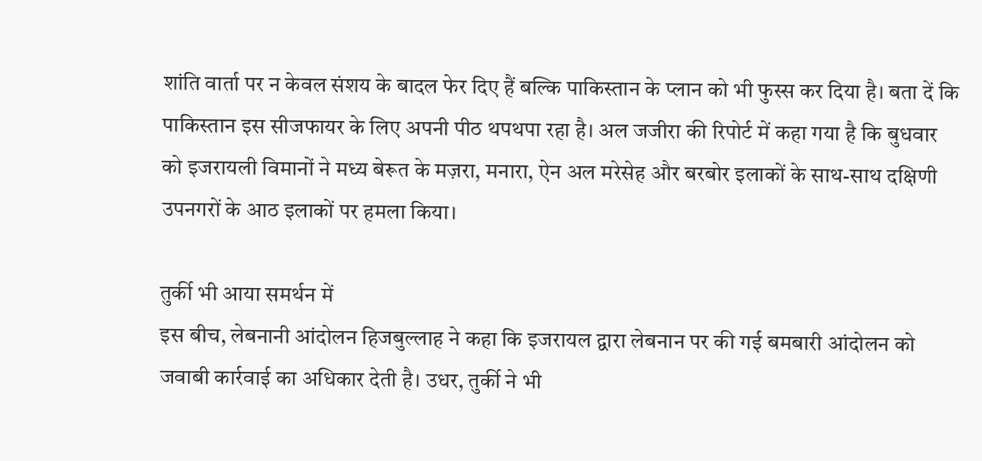शांति वार्ता पर न केवल संशय के बादल फेर दिए हैं बल्कि पाकिस्तान के प्लान को भी फुस्स कर दिया है। बता दें कि पाकिस्तान इस सीजफायर के लिए अपनी पीठ थपथपा रहा है। अल जजीरा की रिपोर्ट में कहा गया है कि बुधवार को इजरायली विमानों ने मध्य बेरूत के मज़रा, मनारा, ऐन अल मरेसेह और बरबोर इलाकों के साथ-साथ दक्षिणी उपनगरों के आठ इलाकों पर हमला किया।

तुर्की भी आया समर्थन में
इस बीच, लेबनानी आंदोलन हिजबुल्लाह ने कहा कि इजरायल द्वारा लेबनान पर की गई बमबारी आंदोलन को जवाबी कार्रवाई का अधिकार देती है। उधर, तुर्की ने भी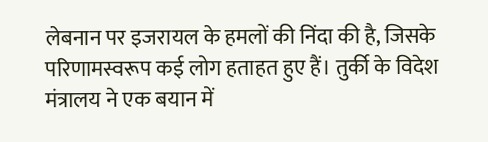लेबनान पर इजरायल के हमलों की निंदा की है, जिसके परिणामस्वरूप कई लोग हताहत हुए हैं। तुर्की के विदेश मंत्रालय ने एक बयान में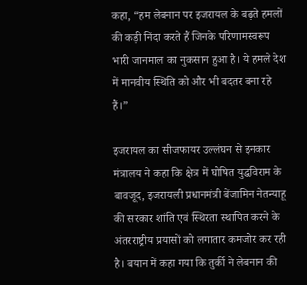कहा, “हम लेबनान पर इजरायल के बढ़ते हमलों की कड़ी निंदा करते हैं जिनके परिणामस्वरूप भारी जानमाल का नुकसान हुआ है। ये हमले देश में मानवीय स्थिति को और भी बदतर बना रहे हैं।”

इजरायल का सीजफायर उल्लंघन से इनकार
मंत्रालय ने कहा कि क्षेत्र में घोषित युद्धविराम के बावजूद, इजरायली प्रधानमंत्री बेंजामिन नेतन्याहू की सरकार शांति एवं स्थिरता स्थापित करने के अंतरराष्ट्रीय प्रयासों को लगातार कमजोर कर रही है। बयान में कहा गया कि तुर्की ने लेबनान की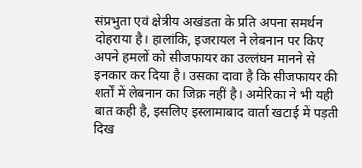संप्रभुता एवं क्षेत्रीय अखंडता के प्रति अपना समर्थन दोहराया है। हालांकि, इजरायल ने लेबनान पर किए अपने हमलों को सीजफायर का उल्लंघन मानने से इनकार कर दिया है। उसका दावा है कि सीजफायर की शर्तों में लेबनान का जिक्र नहीं है। अमेरिका ने भी यही बात कही है, इसलिए इस्लामाबाद वार्ता खटाई में पड़ती दिख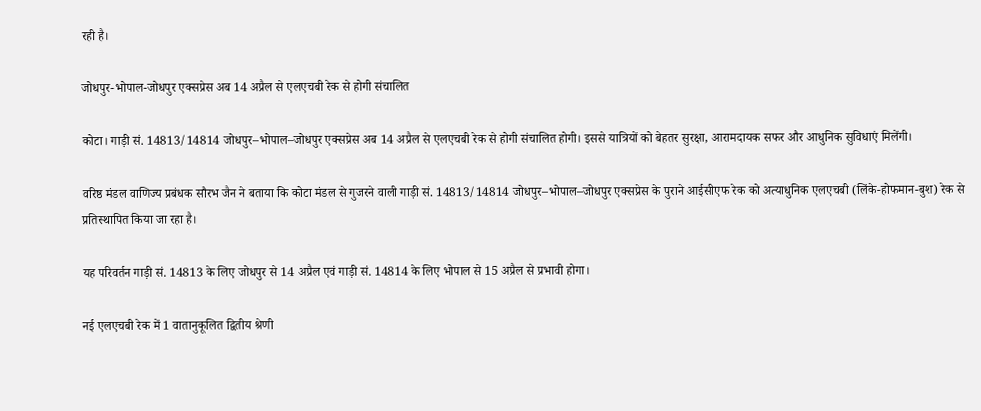रही है।

जोधपुर-भोपाल-जोधपुर एक्सप्रेस अब 14 अप्रैल से एलएचबी रेक से होगी संचालित

कोटा। गाड़ी सं. 14813/14814 जोधपुर–भोपाल–जोधपुर एक्सप्रेस अब 14 अप्रैल से एलएचबी रेक से होगी संचालित होगी। इससे यात्रियों को बेहतर सुरक्षा, आरामदायक सफर और आधुनिक सुविधाएं मिलेंगी।

वरिष्ठ मंडल वाणिज्य प्रबंधक सौरभ जैन ने बताया कि कोटा मंडल से गुजरने वाली गाड़ी सं. 14813/14814 जोधपुर–भोपाल–जोधपुर एक्सप्रेस के पुराने आईसीएफ रेक को अत्याधुनिक एलएचबी (लिंके-होफमान-बुश) रेक से प्रतिस्थापित किया जा रहा है।

यह परिवर्तन गाड़ी सं. 14813 के लिए जोधपुर से 14 अप्रैल एवं गाड़ी सं. 14814 के लिए भोपाल से 15 अप्रैल से प्रभावी होगा।

नई एलएचबी रेक में 1 वातानुकूलित द्वितीय श्रेणी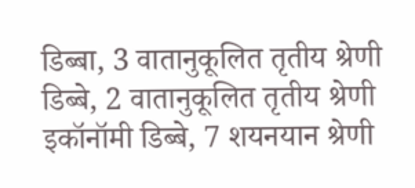डिब्बा, 3 वातानुकूलित तृतीय श्रेणी डिब्बे, 2 वातानुकूलित तृतीय श्रेणी इकॉनॉमी डिब्बे, 7 शयनयान श्रेणी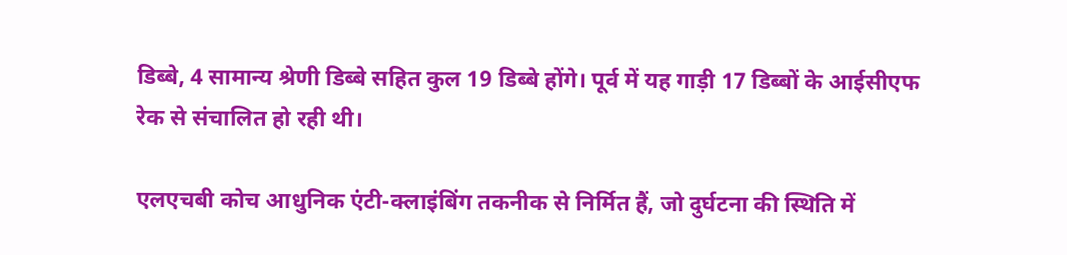डिब्बे, 4 सामान्य श्रेणी डिब्बे सहित कुल 19 डिब्बे होंगे। पूर्व में यह गाड़ी 17 डिब्बों के आईसीएफ रेक से संचालित हो रही थी।

एलएचबी कोच आधुनिक एंटी-क्लाइंबिंग तकनीक से निर्मित हैं, जो दुर्घटना की स्थिति में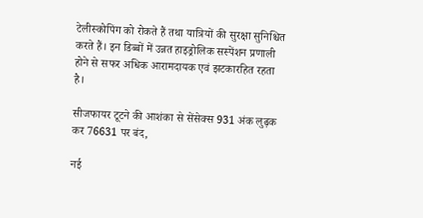टेलीस्कोपिंग को रोकते हैं तथा यात्रियों की सुरक्षा सुनिश्चित करते हैं। इन डिब्बों में उन्नत हाइड्रोलिक सस्पेंशन प्रणाली होने से सफर अधिक आरामदायक एवं झटकारहित रहता है।

सीजफायर टूटने की आशंका से सेंसेक्स 931 अंक लुढ़क कर 76631 पर बंद,

नई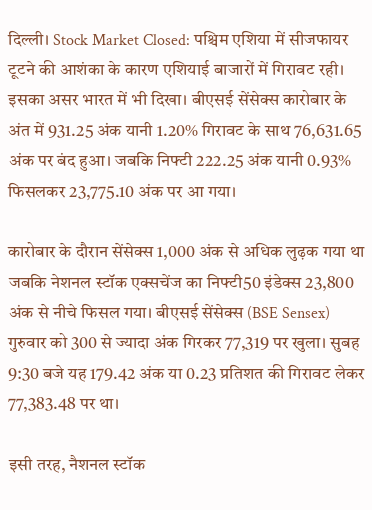दिल्ली। Stock Market Closed: पश्चिम एशिया में सीजफायर टूटने की आशंका के कारण एशियाई बाजारों में गिरावट रही। इसका असर भारत में भी दिखा। बीएसई सेंसेक्स कारोबार के अंत में 931.25 अंक यानी 1.20% गिरावट के साथ 76,631.65 अंक पर बंद हुआ। जबकि निफ्टी 222.25 अंक यानी 0.93% फिसलकर 23,775.10 अंक पर आ गया।

कारोबार के दौरान सेंसेक्स 1,000 अंक से अधिक लुढ़क गया था जबकि नेशनल स्टॉक एक्सचेंज का निफ्टी50 इंडेक्स 23,800 अंक से नीचे फिसल गया। बीएसई सेंसेक्स (BSE Sensex) गुरुवार को 300 से ज्यादा अंक गिरकर 77,319 पर खुला। सुबह 9:30 बजे यह 179.42 अंक या 0.23 प्रतिशत की गिरावट लेकर 77,383.48 पर था।

इसी तरह, नैशनल स्टॉक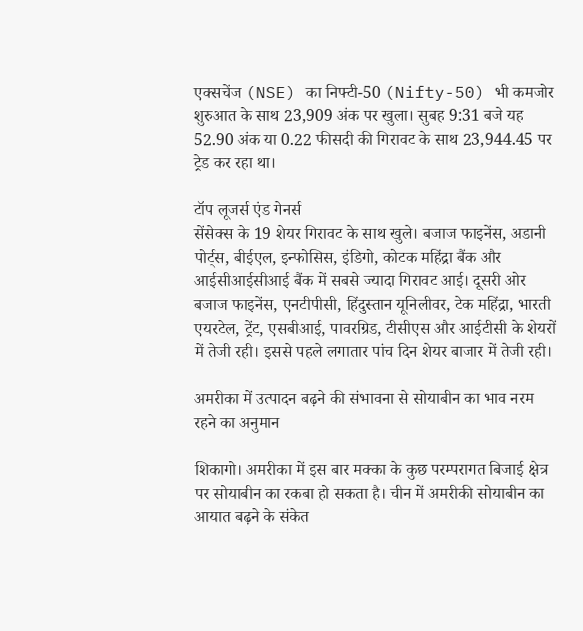एक्सचेंज (NSE) का निफ्टी-50 (Nifty-50) भी कमजोर शुरुआत के साथ 23,909 अंक पर खुला। सुबह 9:31 बजे यह 52.90 अंक या 0.22 फीसदी की गिरावट के साथ 23,944.45 पर ट्रेड कर रहा था।

टॉप लूजर्स एंड गेनर्स
सेंसेक्स के 19 शेयर गिरावट के साथ खुले। बजाज फाइनेंस, अडानी पोर्ट्स, बीईएल, इन्फोसिस, इंडिगो, कोटक महिंद्रा बैंक और आईसीआईसीआई बैंक में सबसे ज्यादा गिरावट आई। दूसरी ओर बजाज फाइनेंस, एनटीपीसी, हिंदुस्तान यूनिलीवर, टेक महिंद्रा, भारती एयरटेल, ट्रेंट, एसबीआई, पावरग्रिड, टीसीएस और आईटीसी के शेयरों में तेजी रही। इससे पहले लगातार पांच दिन शेयर बाजार में तेजी रही।

अमरीका में उत्पादन बढ़ने की संभावना से सोयाबीन का भाव नरम रहने का अनुमान

शिकागो। अमरीका में इस बार मक्का के कुछ परम्परागत बिजाई क्षेत्र पर सोयाबीन का रकबा हो सकता है। चीन में अमरीकी सोयाबीन का आयात बढ़ने के संकेत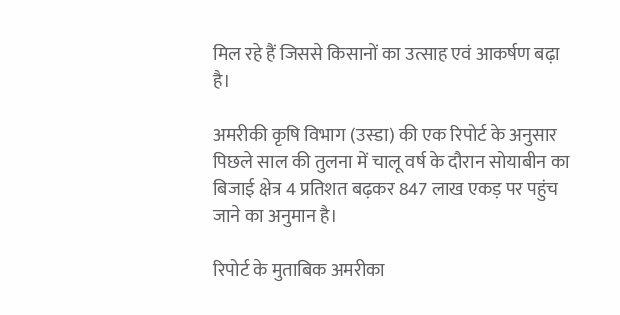मिल रहे हैं जिससे किसानों का उत्साह एवं आकर्षण बढ़ा है।

अमरीकी कृषि विभाग (उस्डा) की एक रिपोर्ट के अनुसार पिछले साल की तुलना में चालू वर्ष के दौरान सोयाबीन का बिजाई क्षेत्र 4 प्रतिशत बढ़कर 847 लाख एकड़ पर पहुंच जाने का अनुमान है।

रिपोर्ट के मुताबिक अमरीका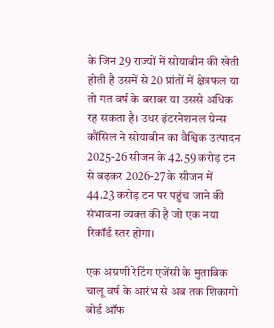के जिन 29 राज्यों में सोयाबीन की खेती होती है उसमें से 20 प्रांतों में क्षेत्रफल या तो गत वर्ष के बराबर या उससे अधिक रह सकता है। उधर इंटरनेशनल ग्रेन्स कौंसिल ने सोयाबीन का वैश्विक उत्पादन 2025-26 सीजन के 42.59 करोड़ टन से बढ़कर 2026-27 के सीजन में 44.23 करोड़ टन पर पहुंच जाने की संभावना व्यक्त की है जो एक नया रिकॉर्ड स्तर होगा।

एक अग्रणी रेटिंग एजेंसी के मुताबिक चालू वर्ष के आरंभ से अब तक शिकागो बोर्ड ऑफ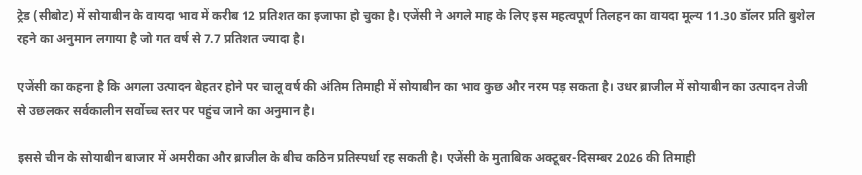ट्रेड (सीबोट) में सोयाबीन के वायदा भाव में करीब 12 प्रतिशत का इजाफा हो चुका है। एजेंसी ने अगले माह के लिए इस महत्वपूर्ण तिलहन का वायदा मूल्य 11.30 डॉलर प्रति बुशेल रहने का अनुमान लगाया है जो गत वर्ष से 7.7 प्रतिशत ज्यादा है।

एजेंसी का कहना है कि अगला उत्पादन बेहतर होने पर चालू वर्ष की अंतिम तिमाही में सोयाबीन का भाव कुछ और नरम पड़ सकता है। उधर ब्राजील में सोयाबीन का उत्पादन तेजी से उछलकर सर्वकालीन सर्वोच्च स्तर पर पहुंच जाने का अनुमान है।

इससे चीन के सोयाबीन बाजार में अमरीका और ब्राजील के बीच कठिन प्रतिस्पर्धा रह सकती है। एजेंसी के मुताबिक अक्टूबर-दिसम्बर 2026 की तिमाही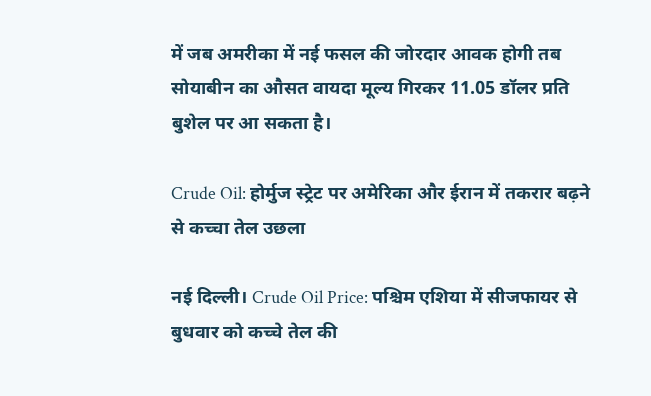में जब अमरीका में नई फसल की जोरदार आवक होगी तब सोयाबीन का औसत वायदा मूल्य गिरकर 11.05 डॉलर प्रति बुशेल पर आ सकता है।

Crude Oil: होर्मुज स्ट्रेट पर अमेरिका और ईरान में तकरार बढ़ने से कच्चा तेल उछला

नई दिल्ली। Crude Oil Price: पश्चिम एशिया में सीजफायर से बुधवार को कच्चे तेल की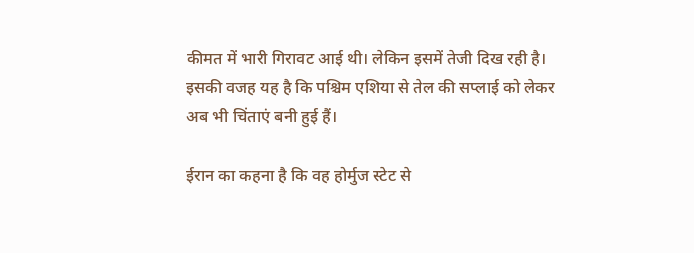कीमत में भारी गिरावट आई थी। लेकिन इसमें तेजी दिख रही है। इसकी वजह यह है कि पश्चिम एशिया से तेल की सप्लाई को लेकर अब भी चिंताएं बनी हुई हैं।

ईरान का कहना है कि वह होर्मुज स्टेट से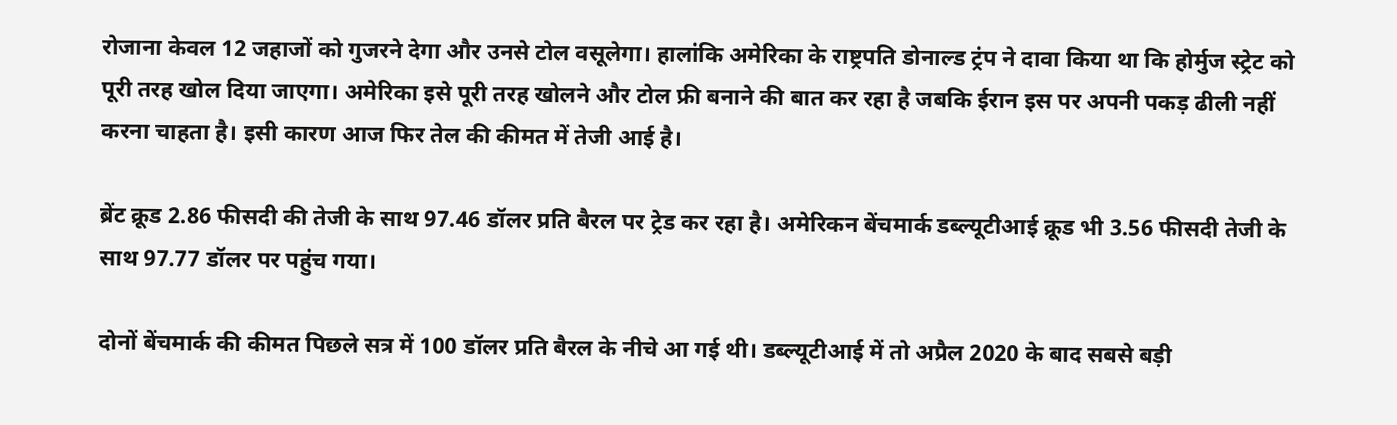रोजाना केवल 12 जहाजों को गुजरने देगा और उनसे टोल वसूलेगा। हालांकि अमेरिका के राष्ट्रपति डोनाल्ड ट्रंप ने दावा किया था कि होर्मुज स्ट्रेट को पूरी तरह खोल दिया जाएगा। अमेरिका इसे पूरी तरह खोलने और टोल फ्री बनाने की बात कर रहा है जबकि ईरान इस पर अपनी पकड़ ढीली नहीं करना चाहता है। इसी कारण आज फिर तेल की कीमत में तेजी आई है।

ब्रेंट क्रूड 2.86 फीसदी की तेजी के साथ 97.46 डॉलर प्रति बैरल पर ट्रेड कर रहा है। अमेरिकन बेंचमार्क डब्ल्यूटीआई क्रूड भी 3.56 फीसदी तेजी के साथ 97.77 डॉलर पर पहुंच गया।

दोनों बेंचमार्क की कीमत पिछले सत्र में 100 डॉलर प्रति बैरल के नीचे आ गई थी। डब्ल्यूटीआई में तो अप्रैल 2020 के बाद सबसे बड़ी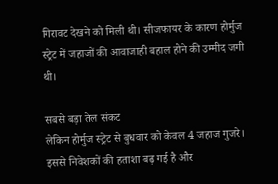गिरावट देखने को मिली थी। सीजफायर के कारण होर्मुज स्ट्रेट में जहाजों की आवाजाही बहाल होने की उम्मीद जगी थी।

सबसे बड़ा तेल संकट
लेकिन होर्मुज स्ट्रेट से बुधवार को केवल 4 जहाज गुजरे। इससे निवेशकों की हताशा बढ़ गई है और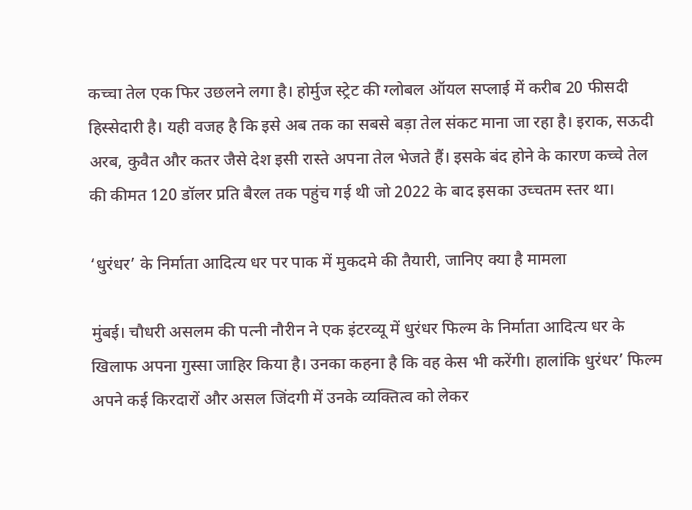कच्चा तेल एक फिर उछलने लगा है। होर्मुज स्ट्रेट की ग्लोबल ऑयल सप्लाई में करीब 20 फीसदी हिस्सेदारी है। यही वजह है कि इसे अब तक का सबसे बड़ा तेल संकट माना जा रहा है। इराक, सऊदी अरब, कुवैत और कतर जैसे देश इसी रास्ते अपना तेल भेजते हैं। इसके बंद होने के कारण कच्चे तेल की कीमत 120 डॉलर प्रति बैरल तक पहुंच गई थी जो 2022 के बाद इसका उच्चतम स्तर था।

‘धुरंधर’ के निर्माता आदित्य धर पर पाक में मुकदमे की तैयारी, जानिए क्या है मामला

मुंबई। चौधरी असलम की पत्नी नौरीन ने एक इंटरव्यू में धुरंधर फिल्म के निर्माता आदित्य धर के खिलाफ अपना गुस्सा जाहिर किया है। उनका कहना है कि वह केस भी करेंगी। हालांकि धुरंधर’ फिल्म अपने कई किरदारों और असल जिंदगी में उनके व्यक्तित्व को लेकर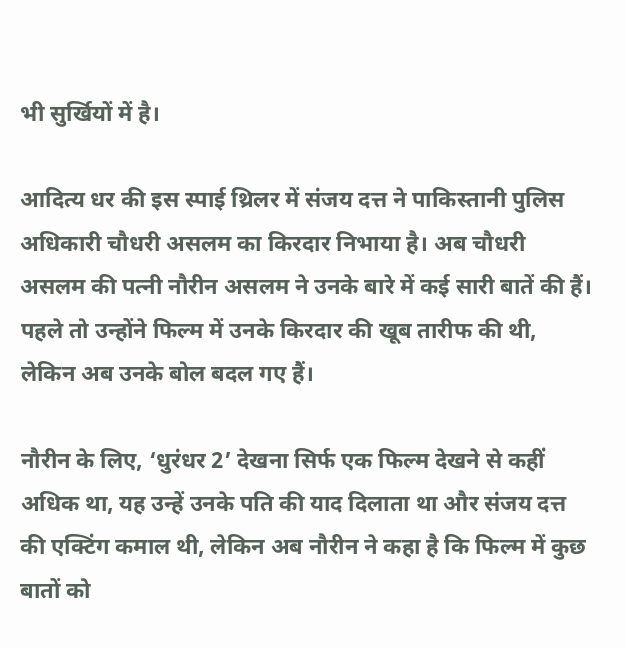भी सुर्खियों में है।

आदित्य धर की इस स्पाई थ्रिलर में संजय दत्त ने पाकिस्तानी पुलिस अधिकारी चौधरी असलम का किरदार निभाया है। अब चौधरी असलम की पत्नी नौरीन असलम ने उनके बारे में कई सारी बातें की हैं। पहले तो उन्होंने फिल्म में उनके किरदार की खूब तारीफ की थी, लेकिन अब उनके बोल बदल गए हैं।

नौरीन के लिए, ‘धुरंधर 2’ देखना सिर्फ एक फिल्म देखने से कहीं अधिक था, यह उन्हें उनके पति की याद दिलाता था और संजय दत्त की एक्टिंग कमाल थी, लेकिन अब नौरीन ने कहा है कि फिल्म में कुछ बातों को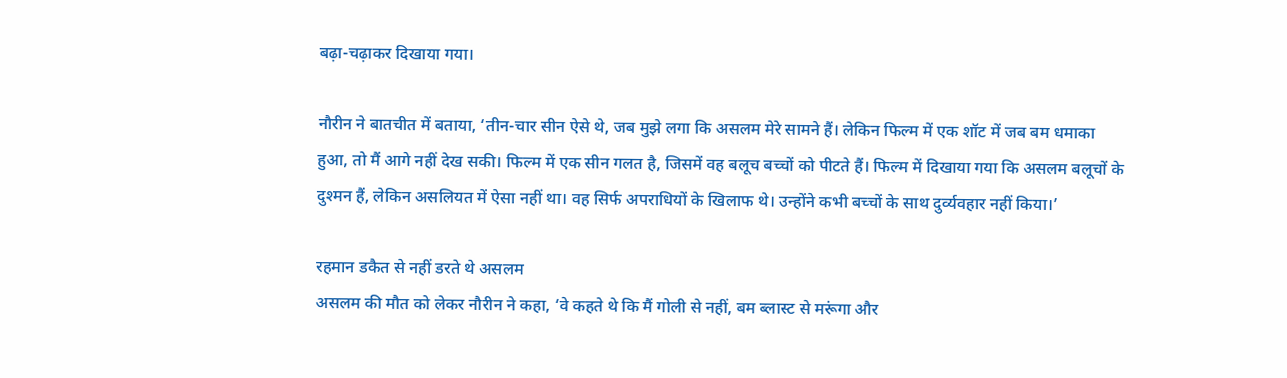बढ़ा-चढ़ाकर दिखाया गया।

नौरीन ने बातचीत में बताया, ‘तीन-चार सीन ऐसे थे, जब मुझे लगा कि असलम मेरे सामने हैं। लेकिन फिल्म में एक शॉट में जब बम धमाका हुआ, तो मैं आगे नहीं देख सकी। फिल्म में एक सीन गलत है, जिसमें वह बलूच बच्चों को पीटते हैं। फिल्म में दिखाया गया कि असलम बलूचों के दुश्मन हैं, लेकिन असलियत में ऐसा नहीं था। वह सिर्फ अपराधियों के खिलाफ थे। उन्होंने कभी बच्चों के साथ दुर्व्यवहार नहीं किया।’

रहमान डकैत से नहीं डरते थे असलम
असलम की मौत को लेकर नौरीन ने कहा, ‘वे कहते थे कि मैं गोली से नहीं, बम ब्लास्ट से मरूंगा और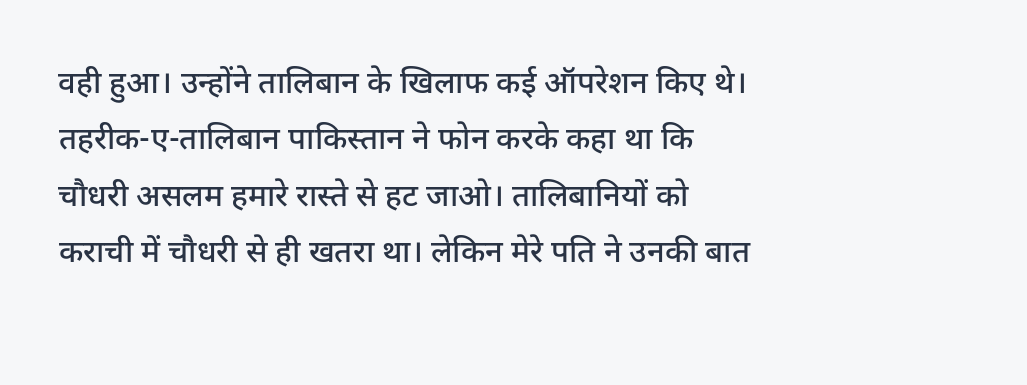वही हुआ। उन्होंने तालिबान के खिलाफ कई ऑपरेशन किए थे। तहरीक-ए-तालिबान पाकिस्तान ने फोन करके कहा था कि चौधरी असलम हमारे रास्ते से हट जाओ। तालिबानियों को कराची में चौधरी से ही खतरा था। लेकिन मेरे पति ने उनकी बात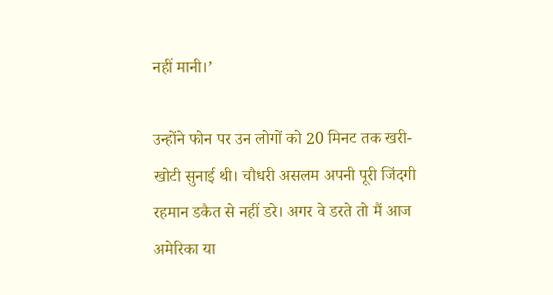नहीं मानी।’

उन्होंने फोन पर उन लोगों को 20 मिनट तक खरी-खोटी सुनाई थी। चौधरी असलम अपनी पूरी जिंदगी रहमान डकैत से नहीं डरे। अगर वे डरते तो मैं आज अमेरिका या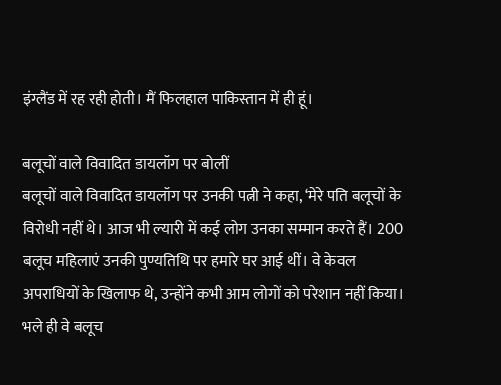इंग्लैंड में रह रही होती। मैं फिलहाल पाकिस्तान में ही हूं।

बलूचों वाले विवादित डायलॉग पर बोलीं
बलूचों वाले विवादित डायलॉग पर उनकी पत्नी ने कहा, ‘मेरे पति बलूचों के विरोधी नहीं थे। आज भी ल्यारी में कई लोग उनका सम्मान करते हैं। 200 बलूच महिलाएं उनकी पुण्यतिथि पर हमारे घर आई थीं। वे केवल अपराधियों के खिलाफ थे, उन्होंने कभी आम लोगों को परेशान नहीं किया। भले ही वे बलूच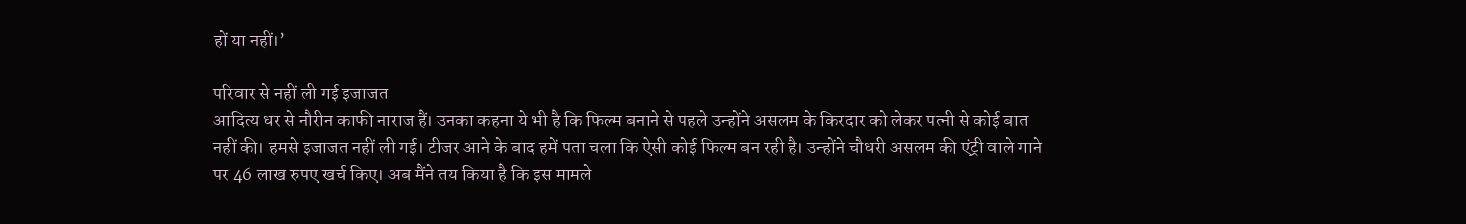हों या नहीं।’

परिवार से नहीं ली गई इजाजत
आदित्य धर से नौरीन काफी नाराज हैं। उनका कहना ये भी है कि फिल्म बनाने से पहले उन्होंने असलम के किरदार को लेकर पत्नी से कोई बात नहीं की। हमसे इजाजत नहीं ली गई। टीजर आने के बाद हमें पता चला कि ऐसी कोई फिल्म बन रही है। उन्होंने चौधरी असलम की एंट्री वाले गाने पर 46 लाख रुपए खर्च किए। अब मैंने तय किया है कि इस मामले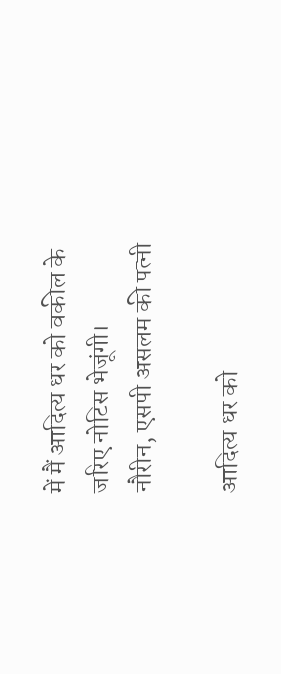में मैं आदित्य धर को वकील के जरिए नोटिस भेजूंगी।
नौरीन, एसपी असलम की पत्नी

आदित्य धर को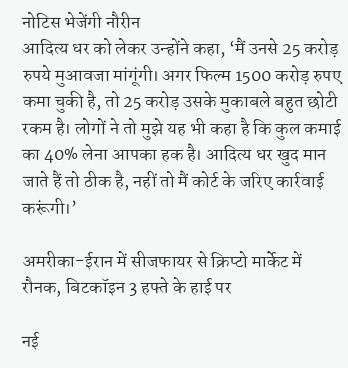नोटिस भेजेंगी नौरीन
आदित्य धर को लेकर उन्होंने कहा, ‘मैं उनसे 25 करोड़ रुपये मुआवजा मांगूंगी। अगर फिल्म 1500 करोड़ रुपए कमा चुकी है, तो 25 करोड़ उसके मुकाबले बहुत छोटी रकम है। लोगों ने तो मुझे यह भी कहा है कि कुल कमाई का 40% लेना आपका हक है। आदित्य धर खुद मान जाते हैं तो ठीक है, नहीं तो मैं कोर्ट के जरिए कार्रवाई करूंगी।’

अमरीका-ईरान में सीजफायर से क्रिप्टो मार्केट में रौनक, बिटकॉइन 3 हफ्ते के हाई पर

नई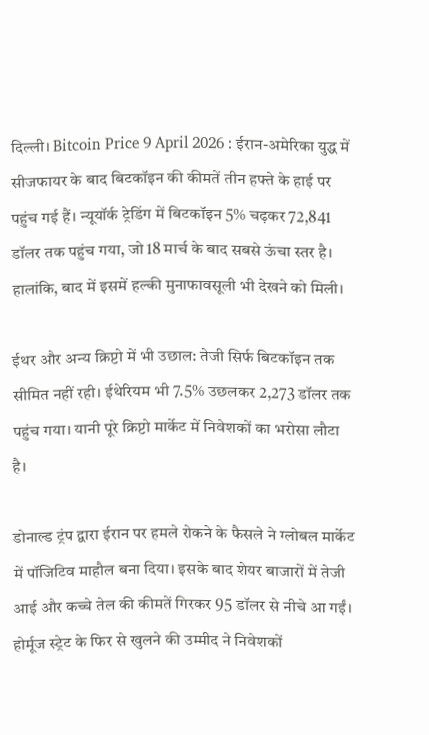दिल्ली। Bitcoin Price 9 April 2026 : ईरान-अमेरिका युद्ध में सीजफायर के बाद बिटकॉइन की कीमतें तीन हफ्ते के हाई पर पहुंच गई हैं। न्यूयॉर्क ट्रेडिंग में बिटकॉइन 5% चढ़कर 72,841 डॉलर तक पहुंच गया, जो 18 मार्च के बाद सबसे ऊंचा स्तर है। हालांकि, बाद में इसमें हल्की मुनाफावसूली भी देखने को मिली।

ईथर और अन्य क्रिप्टो में भी उछाल: तेजी सिर्फ बिटकॉइन तक सीमित नहीं रही। ईथेरियम भी 7.5% उछलकर 2,273 डॉलर तक पहुंच गया। यानी पूरे क्रिप्टो मार्केट में निवेशकों का भरोसा लौटा है।

डोनाल्ड ट्रंप द्वारा ईरान पर हमले रोकने के फैसले ने ग्लोबल मार्केट में पॉजिटिव माहौल बना दिया। इसके बाद शेयर बाजारों में तेजी आई और कच्चे तेल की कीमतें गिरकर 95 डॉलर से नीचे आ गईं। होर्मूज स्ट्रेट के फिर से खुलने की उम्मीद ने निवेशकों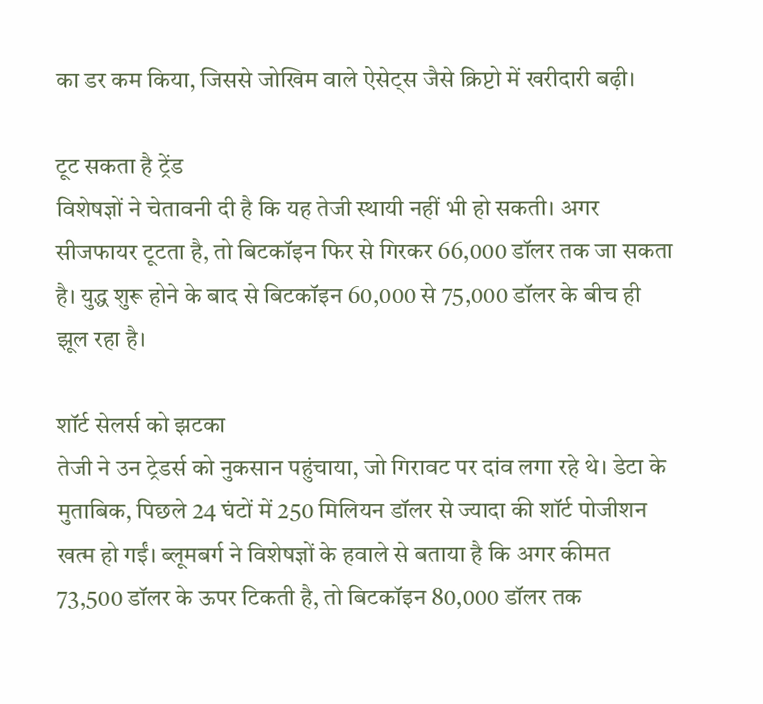का डर कम किया, जिससे जोखिम वाले ऐसेट्स जैसे क्रिप्टो में खरीदारी बढ़ी।

टूट सकता है ट्रेंड
विशेषज्ञों ने चेतावनी दी है कि यह तेजी स्थायी नहीं भी हो सकती। अगर सीजफायर टूटता है, तो बिटकॉइन फिर से गिरकर 66,000 डॉलर तक जा सकता है। युद्ध शुरू होने के बाद से बिटकॉइन 60,000 से 75,000 डॉलर के बीच ही झूल रहा है।

शॉर्ट सेलर्स को झटका
तेजी ने उन ट्रेडर्स को नुकसान पहुंचाया, जो गिरावट पर दांव लगा रहे थे। डेटा के मुताबिक, पिछले 24 घंटों में 250 मिलियन डॉलर से ज्यादा की शॉर्ट पोजीशन खत्म हो गईं। ब्लूमबर्ग ने विशेषज्ञों के हवाले से बताया है कि अगर कीमत 73,500 डॉलर के ऊपर टिकती है, तो बिटकॉइन 80,000 डॉलर तक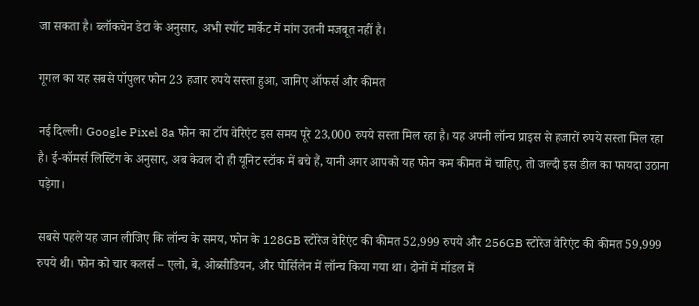जा सकता है। ब्लॉकचेन डेटा के अनुसार, अभी स्पॉट मार्केट में मांग उतनी मजबूत नहीं है।

गूगल का यह सबसे पॉपुलर फोन 23 हजार रुपये सस्ता हुआ, जानिए ऑफर्स और कीमत

नई दिल्ली। Google Pixel 8a फोन का टॉप वेरिएंट इस समय पूरे 23,000 रुपये सस्ता मिल रहा है। यह अपनी लॉन्च प्राइस से हजारों रुपये सस्ता मिल रहा है। ई-कॉमर्स लिस्टिंग के अनुसार, अब केवल दो ही यूनिट स्टॉक में बचे हैं, यानी अगर आपको यह फोन कम कीमत में चाहिए, तो जल्दी इस डील का फायदा उठाना पड़ेगा।

सबसे पहले यह जान लीजिए कि लॉन्च के समय, फोन के 128GB स्टोरेज वेरिएंट की कीमत 52,999 रुपये और 256GB स्टोरेज वेरिएंट की कीमत 59,999 रुपये थी। फोन को चार कलर्स – एलो, बे, ओब्सीडियन, और पोर्सिलेन में लॉन्च किया गया था। दोनों में मॉडल में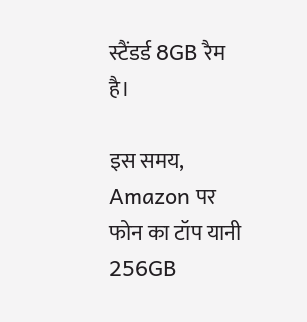स्टैंडर्ड 8GB रैम है।

इस समय, Amazon पर फोन का टॉप यानी 256GB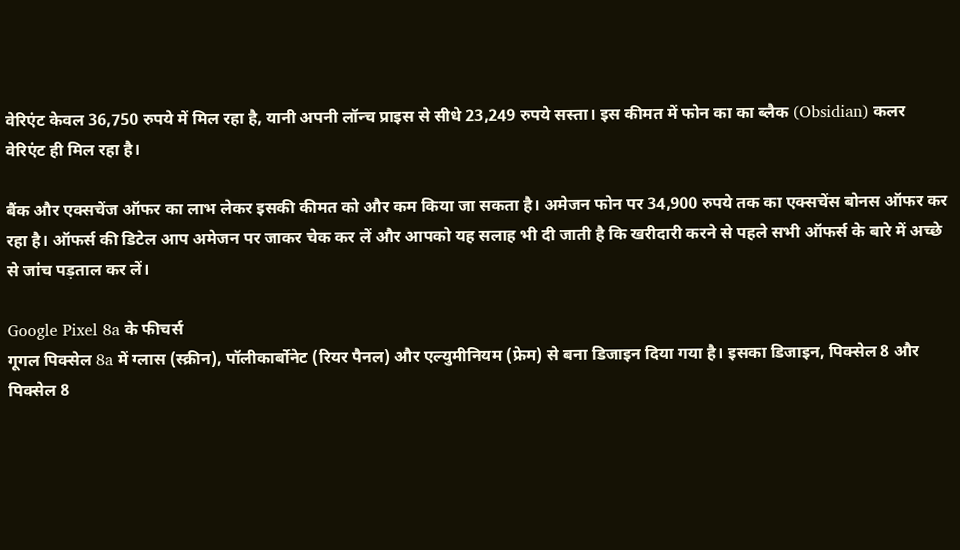वेरिएंट केवल 36,750 रुपये में मिल रहा है, यानी अपनी लॉन्च प्राइस से सीधे 23,249 रुपये सस्ता। इस कीमत में फोन का का ब्लैक (Obsidian) कलर वेरिएंट ही मिल रहा है।

बैंक और एक्सचेंज ऑफर का लाभ लेकर इसकी कीमत को और कम किया जा सकता है। अमेजन फोन पर 34,900 रुपये तक का एक्सचेंस बोनस ऑफर कर रहा है। ऑफर्स की डिटेल आप अमेजन पर जाकर चेक कर लें और आपको यह सलाह भी दी जाती है कि खरीदारी करने से पहले सभी ऑफर्स के बारे में अच्छे से जांच पड़ताल कर लें।

Google Pixel 8a के फीचर्स
गूगल पिक्सेल 8a में ग्लास (स्क्रीन), पॉलीकार्बोनेट (रियर पैनल) और एल्युमीनियम (फ्रेम) से बना डिजाइन दिया गया है। इसका डिजाइन, पिक्सेल 8 और पिक्सेल 8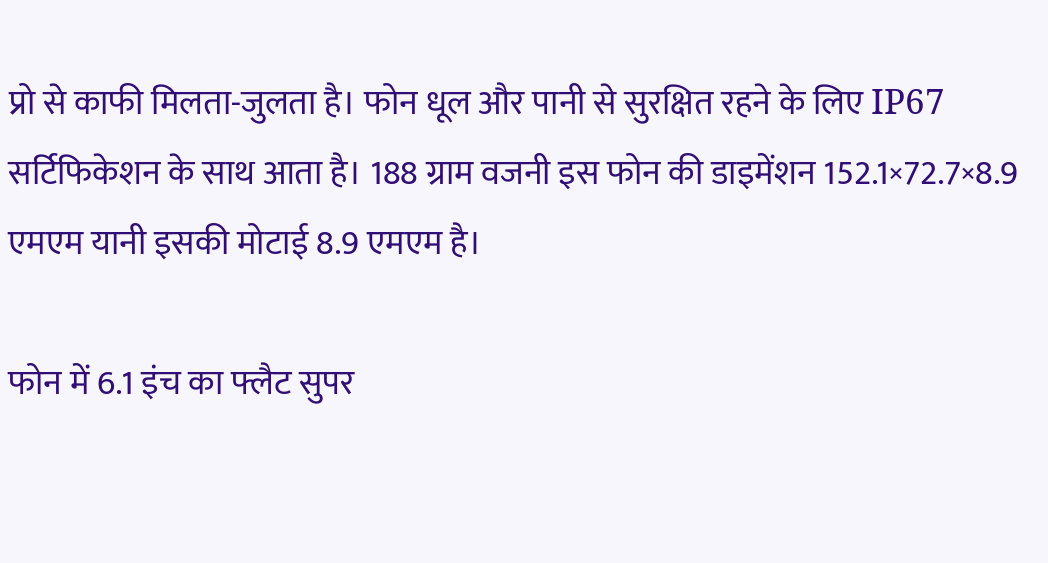प्रो से काफी मिलता-जुलता है। फोन धूल और पानी से सुरक्षित रहने के लिए IP67 सर्टिफिकेशन के साथ आता है। 188 ग्राम वजनी इस फोन की डाइमेंशन 152.1×72.7×8.9 एमएम यानी इसकी मोटाई 8.9 एमएम है।

फोन में 6.1 इंच का फ्लैट सुपर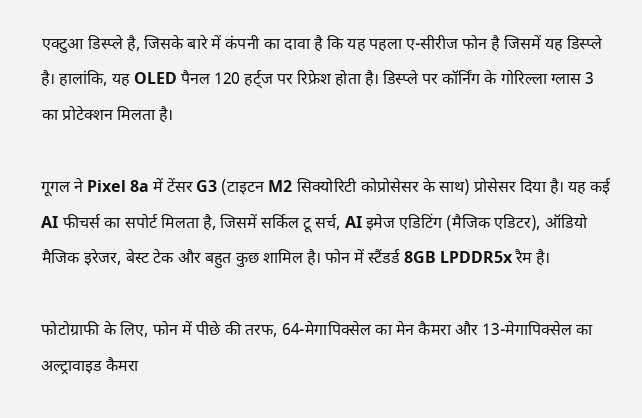एक्टुआ डिस्प्ले है, जिसके बारे में कंपनी का दावा है कि यह पहला ए-सीरीज फोन है जिसमें यह डिस्प्ले है। हालांकि, यह OLED पैनल 120 हर्ट्ज पर रिफ्रेश होता है। डिस्प्ले पर कॉर्निंग के गोरिल्ला ग्लास 3 का प्रोटेक्शन मिलता है।

गूगल ने Pixel 8a में टेंसर G3 (टाइटन M2 सिक्योरिटी कोप्रोसेसर के साथ) प्रोसेसर दिया है। यह कई AI फीचर्स का सपोर्ट मिलता है, जिसमें सर्किल टू सर्च, AI इमेज एडिटिंग (मैजिक एडिटर), ऑडियो मैजिक इरेजर, बेस्ट टेक और बहुत कुछ शामिल है। फोन में स्टैंडर्ड 8GB LPDDR5x रैम है।

फोटोग्राफी के लिए, फोन में पीछे की तरफ, 64-मेगापिक्सेल का मेन कैमरा और 13-मेगापिक्सेल का अल्ट्रावाइड कैमरा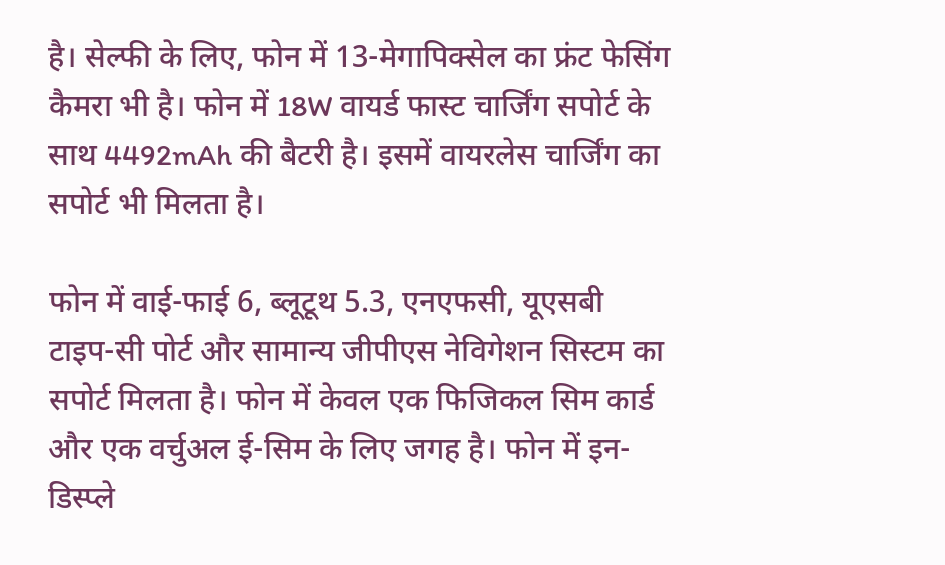है। सेल्फी के लिए, फोन में 13-मेगापिक्सेल का फ्रंट फेसिंग कैमरा भी है। फोन में 18W वायर्ड फास्ट चार्जिंग सपोर्ट के साथ 4492mAh की बैटरी है। इसमें वायरलेस चार्जिंग का सपोर्ट भी मिलता है।

फोन में वाई-फाई 6, ब्लूटूथ 5.3, एनएफसी, यूएसबी टाइप-सी पोर्ट और सामान्य जीपीएस नेविगेशन सिस्टम का सपोर्ट मिलता है। फोन में केवल एक फिजिकल सिम कार्ड और एक वर्चुअल ई-सिम के लिए जगह है। फोन में इन-डिस्प्ले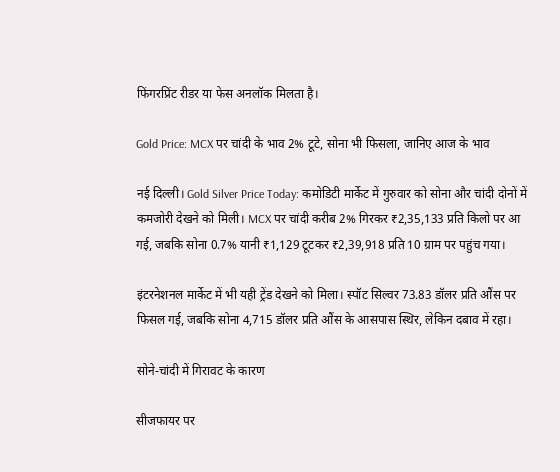फिंगरप्रिंट रीडर या फेस अनलॉक मिलता है।

Gold Price: MCX पर चांदी के भाव 2% टूटे, सोना भी फिसला, जानिए आज के भाव

नई दिल्ली। Gold Silver Price Today: कमोडिटी मार्केट में गुरुवार को सोना और चांदी दोनों में कमजोरी देखने को मिली। MCX पर चांदी करीब 2% गिरकर ₹2,35,133 प्रति किलो पर आ गई, जबकि सोना 0.7% यानी ₹1,129 टूटकर ₹2,39,918 प्रति 10 ग्राम पर पहुंच गया।

इंटरनेशनल मार्केट में भी यही ट्रेंड देखने को मिला। स्पॉट सिल्वर 73.83 डॉलर प्रति औंस पर फिसल गई, जबकि सोना 4,715 डॉलर प्रति औंस के आसपास स्थिर, लेकिन दबाव में रहा।

सोने-चांदी में गिरावट के कारण

सीजफायर पर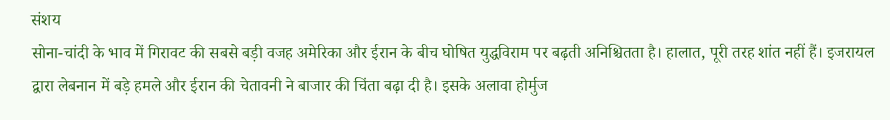संशय
सोना-चांदी के भाव में गिरावट की सबसे बड़ी वजह अमेरिका और ईरान के बीच घोषित युद्धविराम पर बढ़ती अनिश्चितता है। हालात, पूरी तरह शांत नहीं हैं। इजरायल द्वारा लेबनान में बड़े हमले और ईरान की चेतावनी ने बाजार की चिंता बढ़ा दी है। इसके अलावा होर्मुज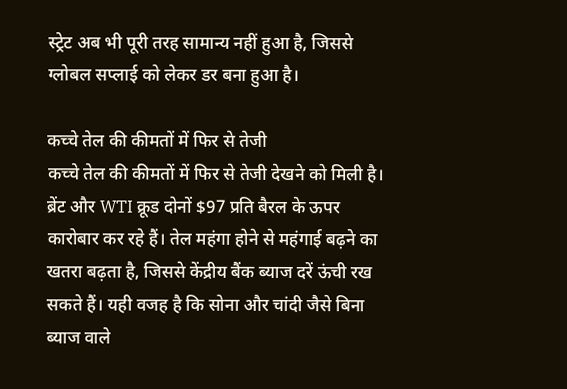स्ट्रेट अब भी पूरी तरह सामान्य नहीं हुआ है, जिससे ग्लोबल सप्लाई को लेकर डर बना हुआ है।

कच्चे तेल की कीमतों में फिर से तेजी
कच्चे तेल की कीमतों में फिर से तेजी देखने को मिली है। ब्रेंट और WTI क्रूड दोनों $97 प्रति बैरल के ऊपर कारोबार कर रहे हैं। तेल महंगा होने से महंगाई बढ़ने का खतरा बढ़ता है, जिससे केंद्रीय बैंक ब्याज दरें ऊंची रख सकते हैं। यही वजह है कि सोना और चांदी जैसे बिना ब्याज वाले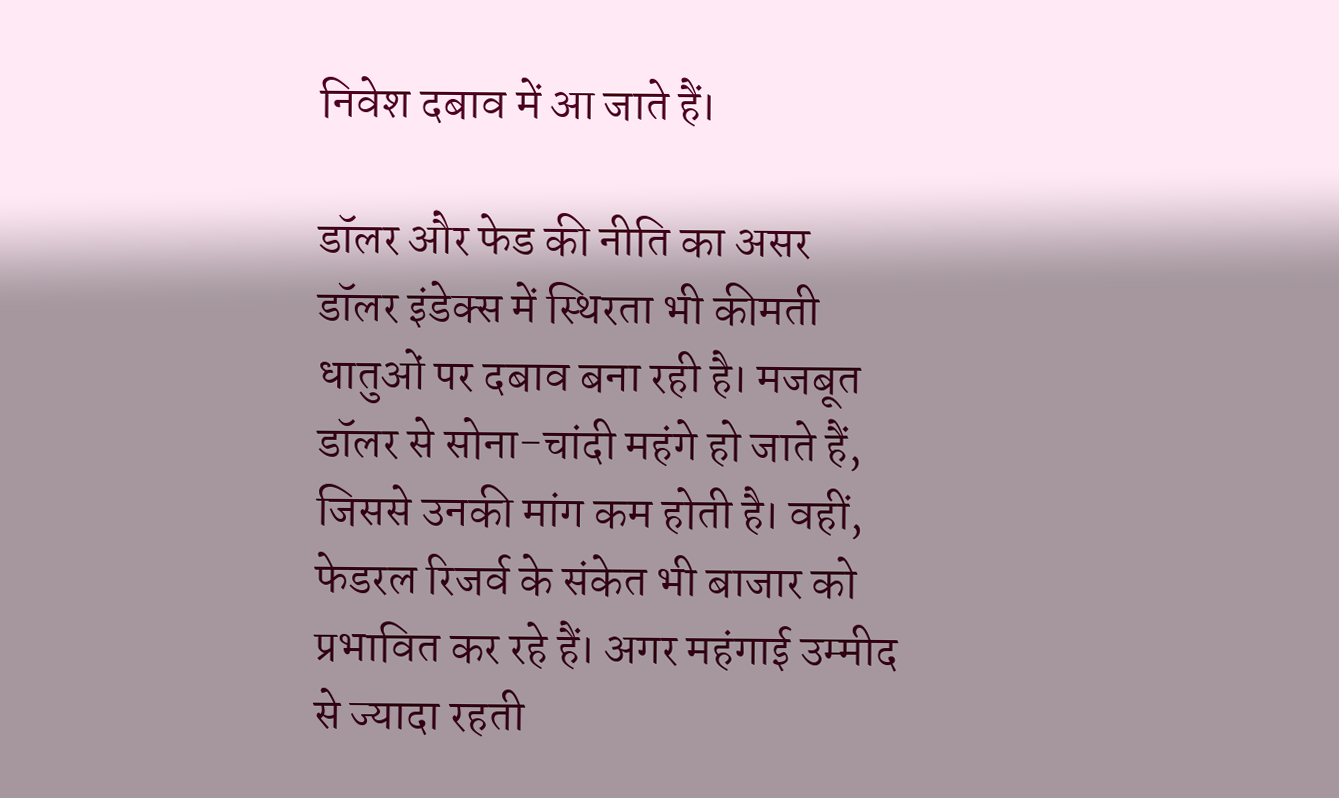निवेश दबाव में आ जाते हैं।

डॉलर और फेड की नीति का असर
डॉलर इंडेक्स में स्थिरता भी कीमती धातुओं पर दबाव बना रही है। मजबूत डॉलर से सोना-चांदी महंगे हो जाते हैं, जिससे उनकी मांग कम होती है। वहीं, फेडरल रिजर्व के संकेत भी बाजार को प्रभावित कर रहे हैं। अगर महंगाई उम्मीद से ज्यादा रहती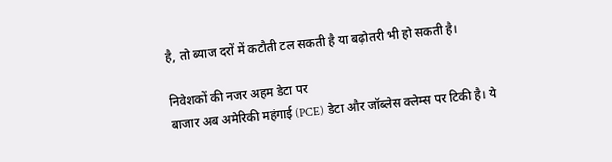है, तो ब्याज दरों में कटौती टल सकती है या बढ़ोतरी भी हो सकती है।

निवेशकों की नजर अहम डेटा पर
बाजार अब अमेरिकी महंगाई (PCE) डेटा और जॉब्लेस क्लेम्स पर टिकी है। ये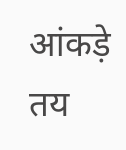आंकड़े तय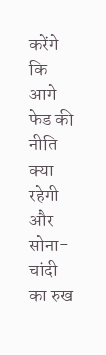करेंगे कि आगे फेड की नीति क्या रहेगी और सोना-चांदी का रुख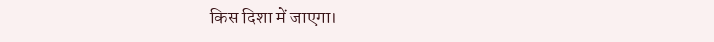किस दिशा में जाएगा।